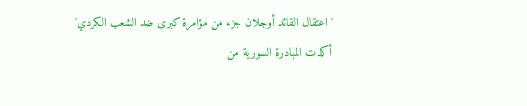'اعتقال القائد أوجلان جزء من مؤامرة كبرى ضد الشعب الكردي'
أكدت المبادرة السورية من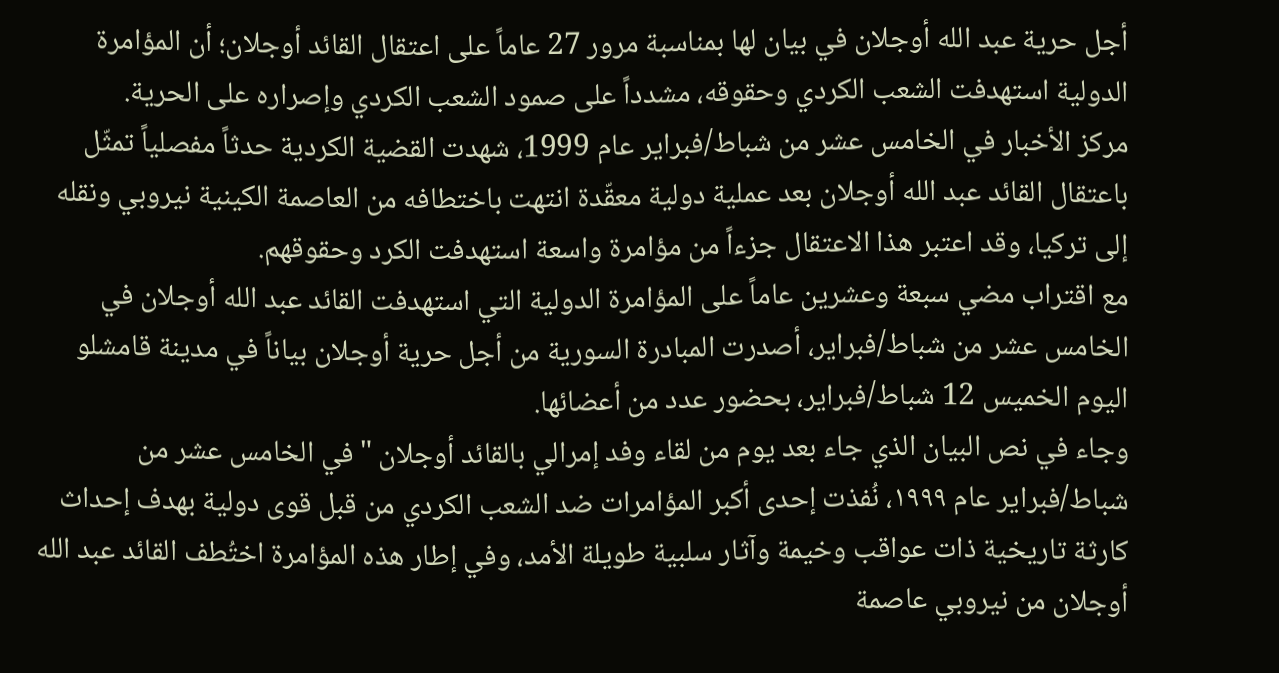أجل حرية عبد الله أوجلان في بيان لها بمناسبة مرور 27 عاماً على اعتقال القائد أوجلان؛ أن المؤامرة الدولية استهدفت الشعب الكردي وحقوقه، مشدداً على صمود الشعب الكردي وإصراره على الحرية.
مركز الأخبار في الخامس عشر من شباط/فبراير عام 1999، شهدت القضية الكردية حدثاً مفصلياً تمثّل باعتقال القائد عبد الله أوجلان بعد عملية دولية معقّدة انتهت باختطافه من العاصمة الكينية نيروبي ونقله إلى تركيا، وقد اعتبر هذا الاعتقال جزءاً من مؤامرة واسعة استهدفت الكرد وحقوقهم.
مع اقتراب مضي سبعة وعشرين عاماً على المؤامرة الدولية التي استهدفت القائد عبد الله أوجلان في الخامس عشر من شباط/فبراير، أصدرت المبادرة السورية من أجل حرية أوجلان بياناً في مدينة قامشلو اليوم الخميس 12 شباط/فبراير، بحضور عدد من أعضائها.
وجاء في نص البيان الذي جاء بعد يوم من لقاء وفد إمرالي بالقائد أوجلان "في الخامس عشر من شباط/فبراير عام ١٩٩٩، نُفذت إحدى أكبر المؤامرات ضد الشعب الكردي من قبل قوى دولية بهدف إحداث كارثة تاريخية ذات عواقب وخيمة وآثار سلبية طويلة الأمد، وفي إطار هذه المؤامرة اختُطف القائد عبد الله أوجلان من نيروبي عاصمة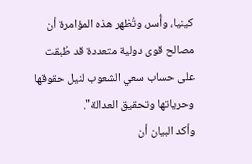كينيا، وأُسر، وتُظهر هذه المؤامرة أن مصالح قوى دولية متعددة قد طُبقت على حساب سعي الشعوب لنيل حقوقها وحرياتها وتحقيق العدالة".
وأكد البيان أن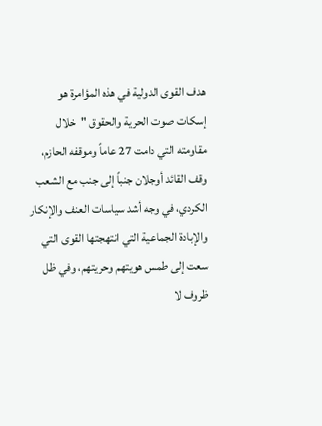هدف القوى الدولية في هذه المؤامرة هو إسكات صوت الحرية والحقوق "خلال مقاومته التي دامت 27 عاماً وموقفه الحازم، وقف القائد أوجلان جنباً إلى جنب مع الشعب الكردي، في وجه أشد سياسات العنف والإنكار والإبادة الجماعية التي انتهجتها القوى التي سعت إلى طمس هويتهم وحريتهم، وفي ظل ظروف لا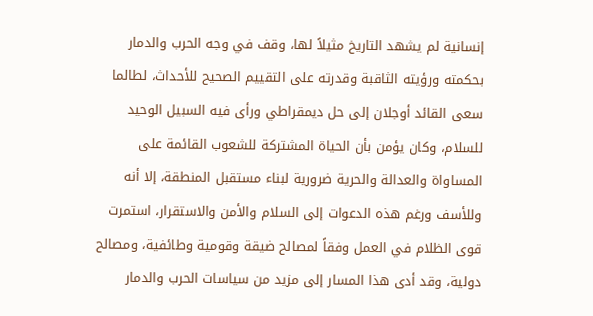إنسانية لم يشهد التاريخ مثيلاً لها، وقف في وجه الحرب والدمار بحكمته ورؤيته الثاقبة وقدرته على التقييم الصحيح للأحداث، لطالما سعى القائد أوجلان إلى حل ديمقراطي ورأى فيه السبيل الوحيد للسلام، وكان يؤمن بأن الحياة المشتركة للشعوب القائمة على المساواة والعدالة والحرية ضرورية لبناء مستقبل المنطقة، إلا أنه وللأسف ورغم هذه الدعوات إلى السلام والأمن والاستقرار، استمرت قوى الظلام في العمل وفقاً لمصالح ضيقة وقومية وطائفية، ومصالح دولية، وقد أدى هذا المسار إلى مزيد من سياسات الحرب والدمار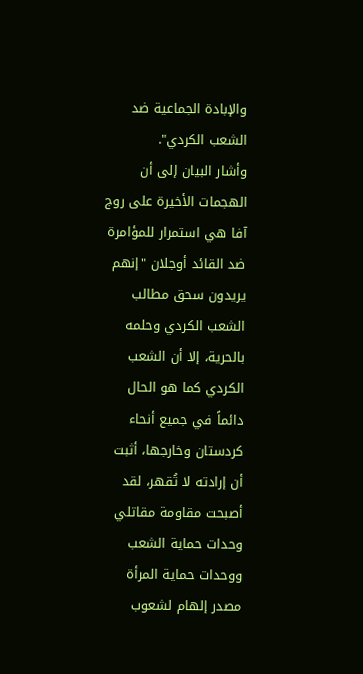والإبادة الجماعية ضد الشعب الكردي".
وأشار البيان إلى أن الهجمات الأخيرة على روج آفا هي استمرار للمؤامرة ضد القائد أوجلان "إنهم يريدون سحق مطالب الشعب الكردي وحلمه بالحرية، إلا أن الشعب الكردي كما هو الحال دائماً في جميع أنحاء كردستان وخارجها، أثبت أن إرادته لا تُقهر، لقد أصبحت مقاومة مقاتلي وحدات حماية الشعب ووحدات حماية المرأة مصدر إلهام لشعوب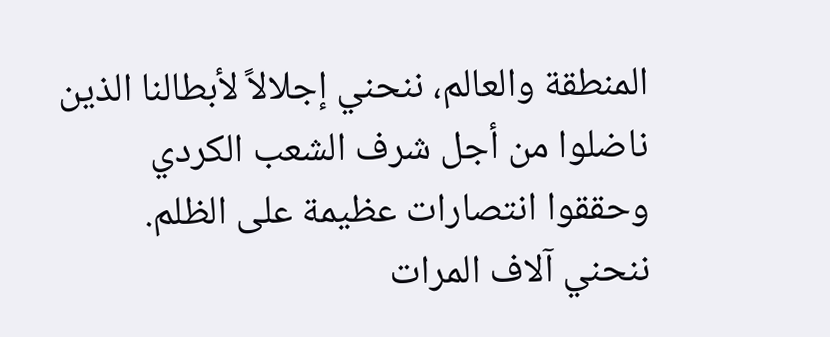المنطقة والعالم، ننحني إجلالاً لأبطالنا الذين ناضلوا من أجل شرف الشعب الكردي وحققوا انتصارات عظيمة على الظلم. ننحني آلاف المرات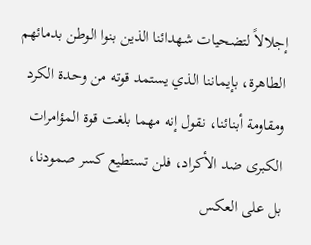إجلالاً لتضحيات شهدائنا الذين بنوا الوطن بدمائهم الطاهرة، بإيماننا الذي يستمد قوته من وحدة الكرد ومقاومة أبنائنا، نقول إنه مهما بلغت قوة المؤامرات الكبرى ضد الأكراد، فلن تستطيع كسر صمودنا، بل على العكس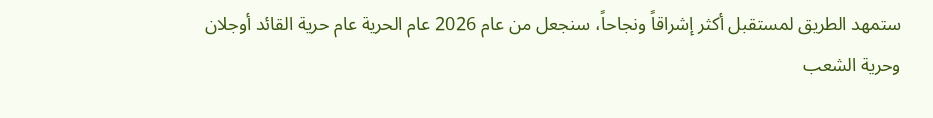ستمهد الطريق لمستقبل أكثر إشراقاً ونجاحاً، سنجعل من عام 2026 عام الحرية عام حرية القائد أوجلان وحرية الشعب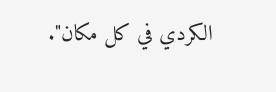الكردي في كل مكان".